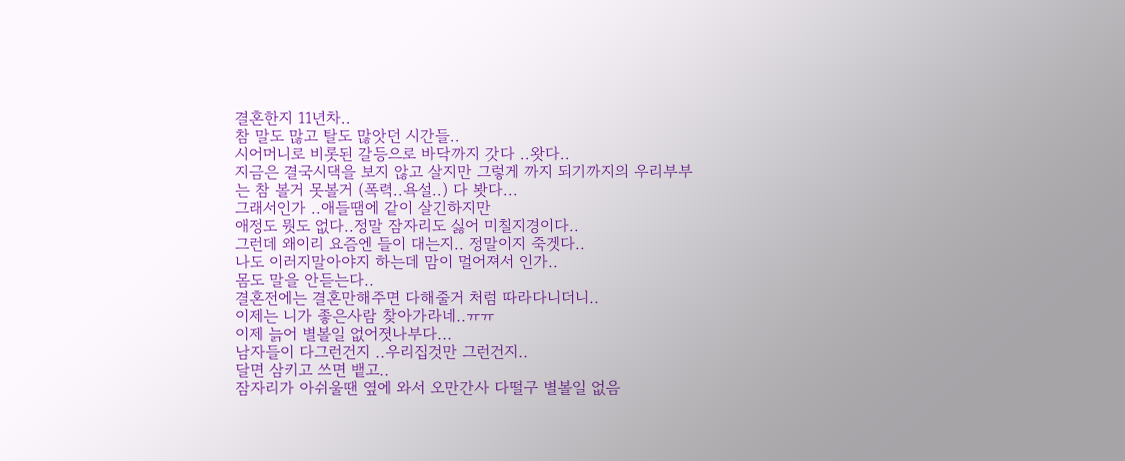결혼한지 11년차..
참 말도 많고 탈도 많앗던 시간들..
시어머니로 비롯된 갈등으로 바닥까지 갓다 ..왓다..
지금은 결국시댁을 보지 않고 살지만 그렇게 까지 되기까지의 우리부부
는 참 볼거 못볼거 (폭력..욕설..) 다 봣다...
그래서인가 ..애들땜에 같이 살긴하지만
애정도 뭣도 없다..정말 잠자리도 싫어 미칠지경이다..
그런데 왜이리 요즘엔 들이 대는지.. 정말이지 죽겟다..
나도 이러지말아야지 하는데 맘이 멀어져서 인가..
몸도 말을 안듣는다..
결혼전에는 결혼만해주면 다해줄거 처럼 따라다니더니..
이제는 니가 좋은사람 찾아가라네..ㅠㅠ
이제 늙어 별볼일 없어졋나부다...
남자들이 다그런건지 ..우리집것만 그런건지..
달면 삼키고 쓰면 뱉고..
잠자리가 아쉬울땐 옆에 와서 오만간사 다떨구 별볼일 없음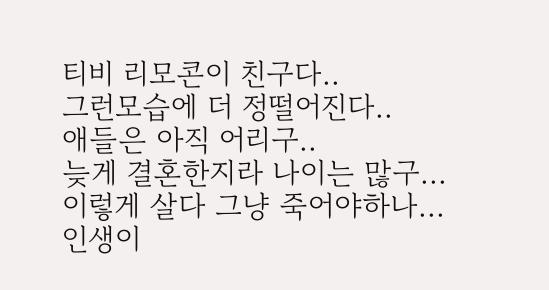티비 리모콘이 친구다..
그런모습에 더 정떨어진다..
애들은 아직 어리구..
늦게 결혼한지라 나이는 많구...
이렇게 살다 그냥 죽어야하나...
인생이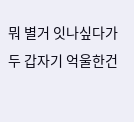뭐 별거 잇나싶다가두 갑자기 억울한건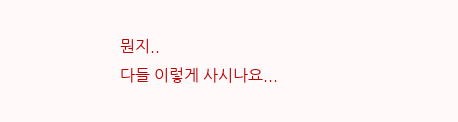뭔지..
다들 이렇게 사시나요...